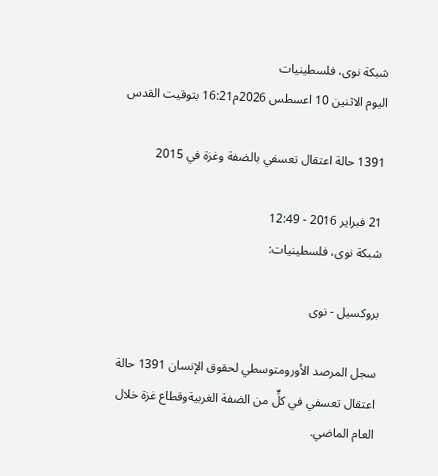شبكة نوى، فلسطينيات
اليوم الاثنين 10 اعسطس 2026م16:21 بتوقيت القدس

1391 حالة اعتقال تعسفي بالضفة وغزة في 2015

21 فبراير 2016 - 12:49
شبكة نوى، فلسطينيات:

بروكسيل - نوى

سجل المرصد الأورومتوسطي لحقوق الإنسان 1391 حالة اعتقال تعسفي في كلٍّ من الضفة الغربيةوقطاع غزة خلال العام الماضي.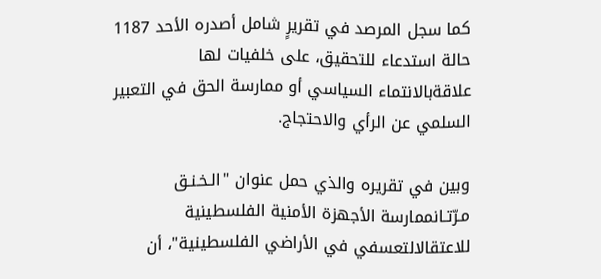كما سجل المرصد في تقريرٍ شامل أصدره الأحد 1187 حالة استدعاء للتحقيق، على خلفيات لها علاقةبالانتماء السياسي أو ممارسة الحق في التعبير السلمي عن الرأي والاحتجاج.

وبين في تقريره والذي حمل عنوان "الـخـنـق مـرّتـانممارسة الأجهزة الأمنية الفلسطينية للاعتقالالتعسفي في الأراضي الفلسطينية"، أن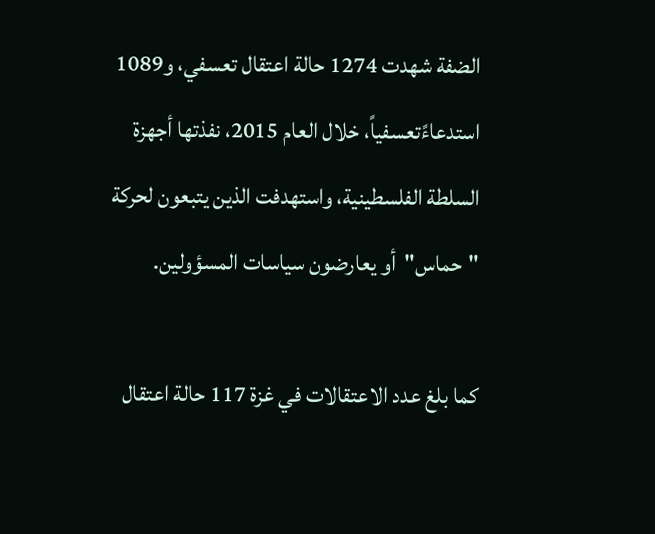الضفة شهدت 1274 حالة اعتقال تعسفي، و1089 استدعاءًتعسفياً، خلال العام 2015، نفذتها أجهزة السلطة الفلسطينية، واستهدفت الذين يتبعون لحركة "حماس"أو يعارضون سياسات المسؤولين.

كما بلغ عدد الاعتقالات في غزة 117 حالة اعتقال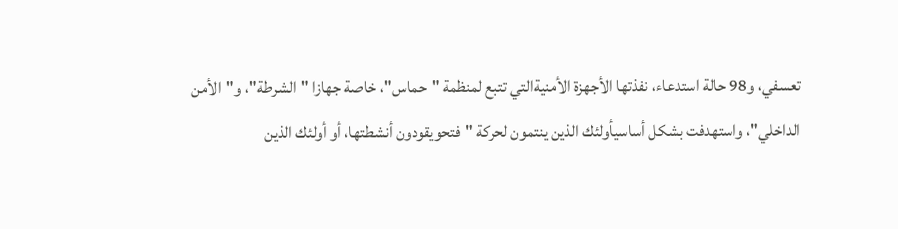تعسفي، و98 حالة استدعاء، نفذتها الأجهزة الأمنيةالتي تتبع لمنظمة "حماس"، خاصة جهازا "الشرطة"، و"الأمن الداخلي"، واستهدفت بشكل أساسيأولئك الذين ينتمون لحركة "فتحويقودون أنشطتها، أو أولئك الذين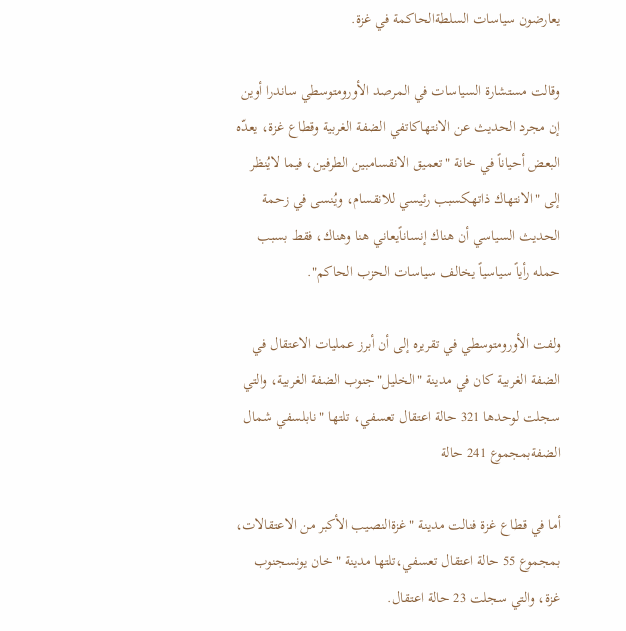يعارضون سياسات السلطةالحاكمة في غزة.

وقالت مستشارة السياسات في المرصد الأورومتوسطي ساندرا أوين إن مجرد الحديث عن الانتهاكاتفي الضفة الغربية وقطاع غزة، يعدّه البعض أحياناً في خانة "تعميق الانقسامبين الطرفين، فيما لايُنظر إلى "الانتهاك ذاتهكسبب رئيسي للانقسام، ويُنسى في زحمة الحديث السياسي أن هناك إنساناًيعاني هنا وهناك، فقط بسبب حمله رأياً سياسياً يخالف سياسات الحزب الحاكم".

ولفت الأورومتوسطي في تقريره إلى أن أبرز عمليات الاعتقال في الضفة الغربية كان في مدينة "الخليل"جنوب الضفة الغربية، والتي سجلت لوحدها 321 حالة اعتقال تعسفي، تلتها "نابلسفي شمال الضفةبمجموع 241 حالة

أما في قطاع غزة فنالت مدينة "غزةالنصيب الأكبر من الاعتقالات، بمجموع 55 حالة اعتقال تعسفي،تلتها مدينة "خان يونسجنوب غزة، والتي سجلت 23 حالة اعتقال.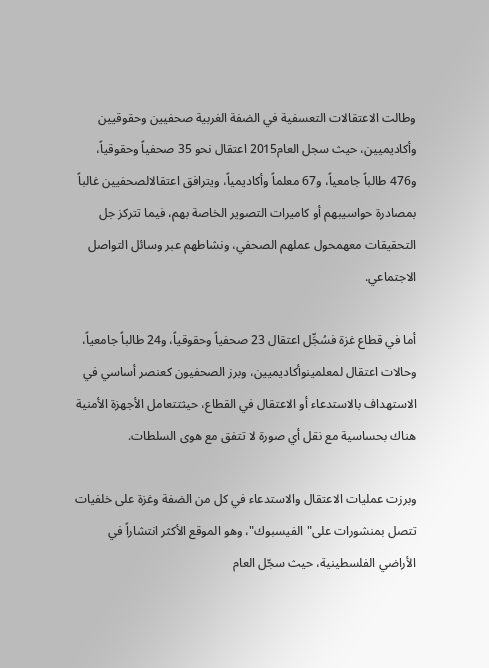وطالت الاعتقالات التعسفية في الضفة الغربية صحفيين وحقوقيين وأكاديميين، حيث سجل العام2015 اعتقال نحو 35 صحفياً وحقوقياً، و476 طالباً جامعياً، و67 معلماً وأكاديمياً، ويترافق اعتقالالصحفيين غالباً بمصادرة حواسيبهم أو كاميرات التصوير الخاصة بهم، فيما تتركز جل التحقيقات معهمحول عملهم الصحفي، ونشاطهم عبر وسائل التواصل الاجتماعي.

أما في قطاع غزة فسُجِّل اعتقال 23 صحفياً وحقوقياً، و24 طالباً جامعياً، وحالات اعتقال لمعلمينوأكاديميين، وبرز الصحفيون كعنصر أساسي في الاستهداف بالاستدعاء أو الاعتقال في القطاع، حيثتتعامل الأجهزة الأمنية هناك بحساسية مع نقل أي صورة لا تتفق مع هوى السلطات.

وبرزت عمليات الاعتقال والاستدعاء في كل من الضفة وغزة على خلفيات تتصل بمنشورات على"الفيسبوك"، وهو الموقع الأكثر انتشاراً في الأراضي الفلسطينية، حيث سجّل العام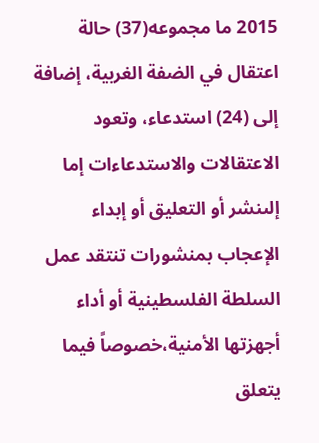2015 ما مجموعه(37) حالة اعتقال في الضفة الغربية، إضافة إلى (24) استدعاء، وتعود الاعتقالات والاستدعاءات إما إلىنشر أو التعليق أو إبداء الإعجاب بمنشورات تنتقد عمل السلطة الفلسطينية أو أداء أجهزتها الأمنية،خصوصاً فيما يتعلق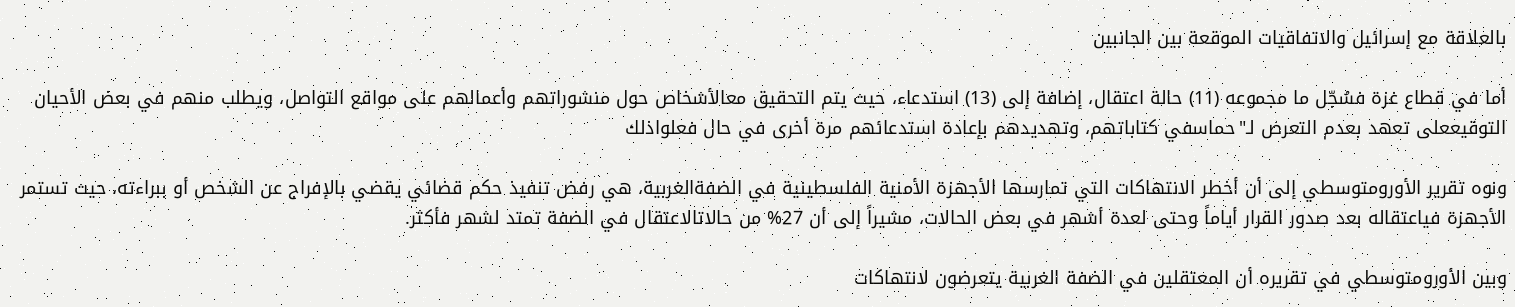بالعلاقة مع إسرائيل والاتفاقيات الموقعة بين الجانبين

أما في قطاع غزة فسُجّل ما مجموعه (11) حالة اعتقال، إضافة إلى (13) استدعاء، حيث يتم التحقيق معالأشخاص حول منشوراتهم وأعمالهم على مواقع التواصل، ويطلب منهم في بعض الأحيان التوقيععلى تعهد بعدم التعرض لـ"حماسفي كتاباتهم، وتهديدهم بإعادة استدعائهم مرة أخرى في حال فعلواذلك

ونوه تقرير الأورومتوسطي إلى أن أخطر الانتهاكات التي تمارسها الأجهزة الأمنية الفلسطينية في الضفةالغربية، هي رفض تنفيذ حكم قضائي يقضي بالإفراج عن الشخص أو ببراءته، حيث تستمر الأجهزة فياعتقاله بعد صدور القرار أياماً وحتى لعدة أشهر في بعض الحالات، مشيراً إلى أن 27% من حالاتالاعتقال في الضفة تمتد لشهر فأكثر.

وبين الأورومتوسطي في تقريره أن المعتقلين في الضفة الغربية يتعرضون لانتهاكات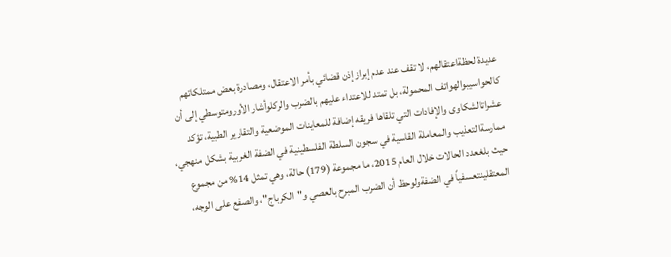عديدة لحظةاعتقالهم، لا تقف عند عدم إبراز إذن قضائي بأمر الاعتقال، ومصادرة بعض ممتلكاتهم كالحواسيبوالهواتف المحمولة، بل تمتد للاعتداء عليهم بالضرب والركلوأشار الأورومتوسطي إلى أن عشراتالشكاوى والإفادات التي تلقاها فريقه إضافة للمعاينات الموضعية والتقارير الطبية، تؤكد ممارسةالتعذيب والمعاملة القاسية في سجون السلطة الفلسطينية في الضفة الغربية بشكل منهجي، حيث بلغعدد الحالات خلال العام 2015، ما مجموعة (179) حالة، وهي تمثل 14% من مجموع المعتقلينتعسفياً في الضفةولوحظ أن الضرب المبرح بالعصي و"الكرباج"، والصفع على الوجه،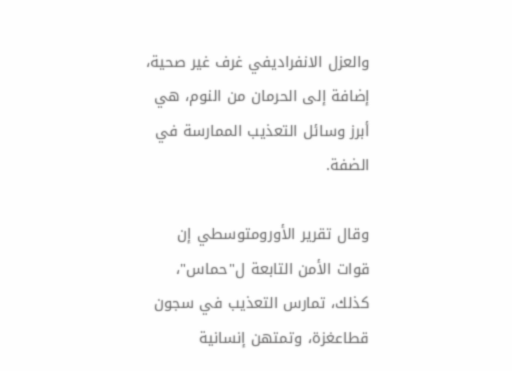والعزل الانفراديفي غرف غير صحية، إضافة إلى الحرمان من النوم، هي أبرز وسائل التعذيب الممارسة في الضفة.

وقال تقرير الأورومتوسطي إن قوات الأمن التابعة ل"حماس"، كذلك، تمارس التعذيب في سجون قطاعغزة، وتمتهن إنسانية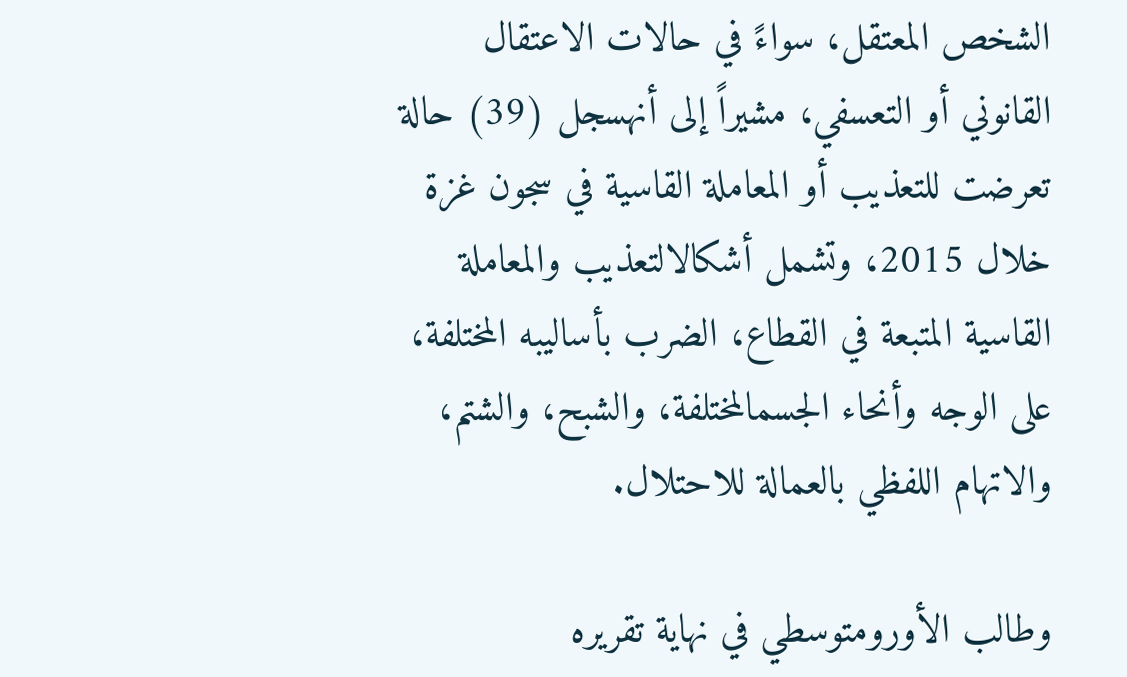الشخص المعتقل، سواءً في حالات الاعتقال القانوني أو التعسفي، مشيراً إلى أنهسجل (39) حالة تعرضت للتعذيب أو المعاملة القاسية في سجون غزة خلال 2015، وتشمل أشكالالتعذيب والمعاملة القاسية المتبعة في القطاع، الضرب بأساليبه المختلفة، على الوجه وأنحاء الجسمالمختلفة، والشبح، والشتم، والاتهام اللفظي بالعمالة للاحتلال.

وطالب الأورومتوسطي في نهاية تقريره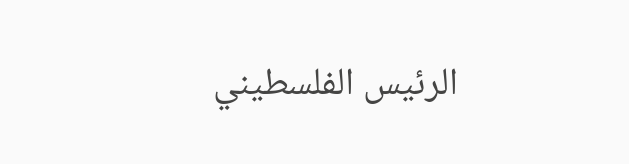الرئيس الفلسطيني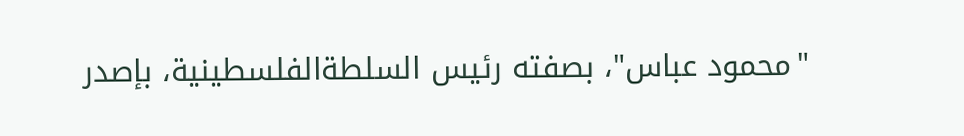"محمود عباس"، بصفته رئيس السلطةالفلسطينية، بإصدر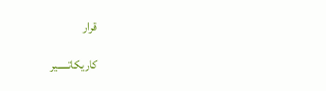قرار

كاريكاتـــــير